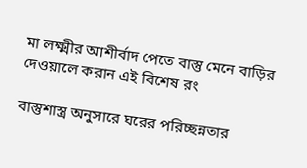মা লক্ষ্মীর আশীর্বাদ পেতে বাস্তু মেনে বাড়ির দেওয়ালে করান এই বিশেষ রং

বাস্তুশাস্ত্র অনুসারে ঘরের পরিচ্ছন্নতার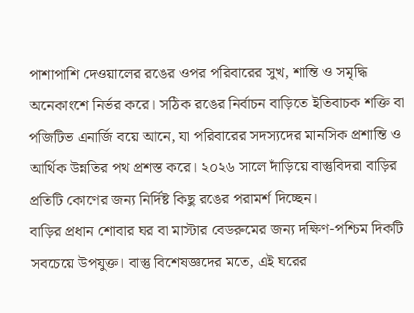পাশাপাশি দেওয়ালের রঙের ওপর পরিবারের সুখ, শান্তি ও সমৃদ্ধি অনেকাংশে নির্ভর করে। সঠিক রঙের নির্বাচন বাড়িতে ইতিবাচক শক্তি বা পজিটিভ এনার্জি বয়ে আনে, যা পরিবারের সদস্যদের মানসিক প্রশান্তি ও আর্থিক উন্নতির পথ প্রশস্ত করে। ২০২৬ সালে দাঁড়িয়ে বাস্তুবিদরা বাড়ির প্রতিটি কোণের জন্য নির্দিষ্ট কিছু রঙের পরামর্শ দিচ্ছেন।
বাড়ির প্রধান শোবার ঘর বা মাস্টার বেডরুমের জন্য দক্ষিণ-পশ্চিম দিকটি সবচেয়ে উপযুক্ত। বাস্তু বিশেষজ্ঞদের মতে, এই ঘরের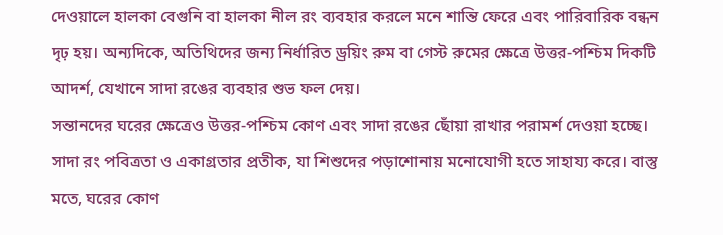দেওয়ালে হালকা বেগুনি বা হালকা নীল রং ব্যবহার করলে মনে শান্তি ফেরে এবং পারিবারিক বন্ধন দৃঢ় হয়। অন্যদিকে, অতিথিদের জন্য নির্ধারিত ড্রয়িং রুম বা গেস্ট রুমের ক্ষেত্রে উত্তর-পশ্চিম দিকটি আদর্শ, যেখানে সাদা রঙের ব্যবহার শুভ ফল দেয়।
সন্তানদের ঘরের ক্ষেত্রেও উত্তর-পশ্চিম কোণ এবং সাদা রঙের ছোঁয়া রাখার পরামর্শ দেওয়া হচ্ছে। সাদা রং পবিত্রতা ও একাগ্রতার প্রতীক, যা শিশুদের পড়াশোনায় মনোযোগী হতে সাহায্য করে। বাস্তু মতে, ঘরের কোণ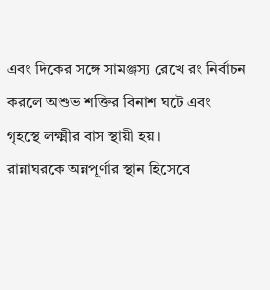এবং দিকের সঙ্গে সামঞ্জস্য রেখে রং নির্বাচন করলে অশুভ শক্তির বিনাশ ঘটে এবং গৃহস্থে লক্ষ্মীর বাস স্থায়ী হয়।
রান্নাঘরকে অন্নপূর্ণার স্থান হিসেবে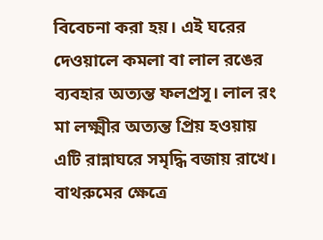বিবেচনা করা হয়। এই ঘরের দেওয়ালে কমলা বা লাল রঙের ব্যবহার অত্যন্ত ফলপ্রসূ। লাল রং মা লক্ষ্মীর অত্যন্ত প্রিয় হওয়ায় এটি রান্নাঘরে সমৃদ্ধি বজায় রাখে। বাথরুমের ক্ষেত্রে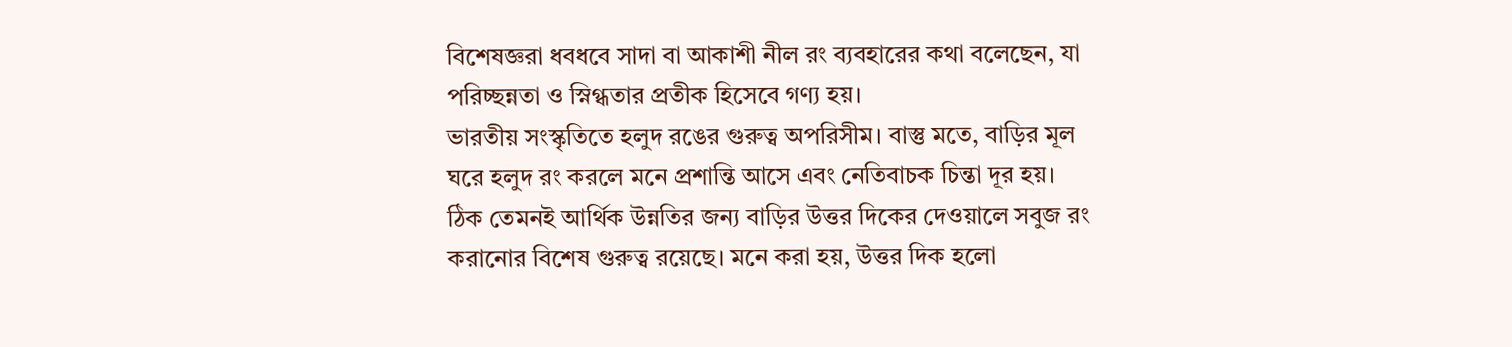বিশেষজ্ঞরা ধবধবে সাদা বা আকাশী নীল রং ব্যবহারের কথা বলেছেন, যা পরিচ্ছন্নতা ও স্নিগ্ধতার প্রতীক হিসেবে গণ্য হয়।
ভারতীয় সংস্কৃতিতে হলুদ রঙের গুরুত্ব অপরিসীম। বাস্তু মতে, বাড়ির মূল ঘরে হলুদ রং করলে মনে প্রশান্তি আসে এবং নেতিবাচক চিন্তা দূর হয়। ঠিক তেমনই আর্থিক উন্নতির জন্য বাড়ির উত্তর দিকের দেওয়ালে সবুজ রং করানোর বিশেষ গুরুত্ব রয়েছে। মনে করা হয়, উত্তর দিক হলো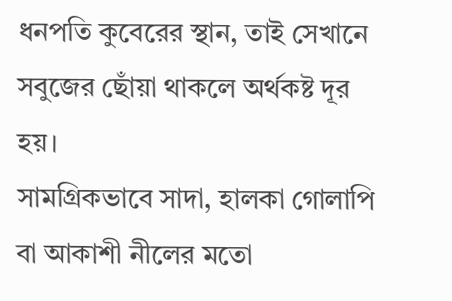ধনপতি কুবেরের স্থান, তাই সেখানে সবুজের ছোঁয়া থাকলে অর্থকষ্ট দূর হয়।
সামগ্রিকভাবে সাদা, হালকা গোলাপি বা আকাশী নীলের মতো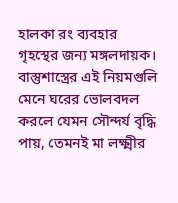হালকা রং ব্যবহার গৃহস্থের জন্য মঙ্গলদায়ক। বাস্তুশাস্ত্রের এই নিয়মগুলি মেনে ঘরের ভোলবদল করলে যেমন সৌন্দর্য বৃদ্ধি পায়, তেমনই মা লক্ষ্মীর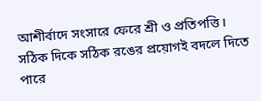আশীর্বাদে সংসারে ফেরে শ্রী ও প্রতিপত্তি। সঠিক দিকে সঠিক রঙের প্রয়োগই বদলে দিতে পারে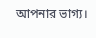আপনার ভাগ্য।